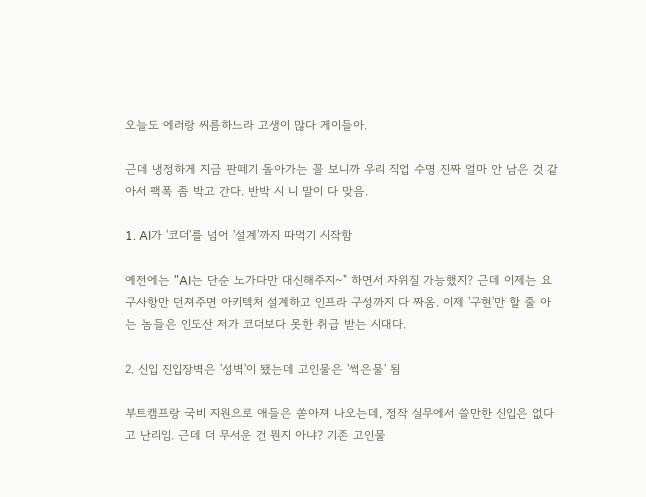오늘도 에러랑 씨름하느라 고생이 많다 게이들아.

근데 냉정하게 지금 판떼기 돌아가는 꼴 보니까 우리 직업 수명 진짜 얼마 안 남은 것 같아서 팩폭 좀 박고 간다. 반박 시 니 말이 다 맞음.

1. AI가 '코더'를 넘어 '설계'까지 따먹기 시작함

예전에는 "AI는 단순 노가다만 대신해주지~" 하면서 자위질 가능했지? 근데 이제는 요구사항만 던져주면 아키텍처 설계하고 인프라 구성까지 다 짜옴. 이제 '구현'만 할 줄 아는 놈들은 인도산 저가 코더보다 못한 취급 받는 시대다.

2. 신입 진입장벽은 '성벽'이 됐는데 고인물은 '썩은물' 됨

부트캠프랑 국비 지원으로 애들은 쏟아져 나오는데, 정작 실무에서 쓸만한 신입은 없다고 난리임. 근데 더 무서운 건 뭔지 아냐? 기존 고인물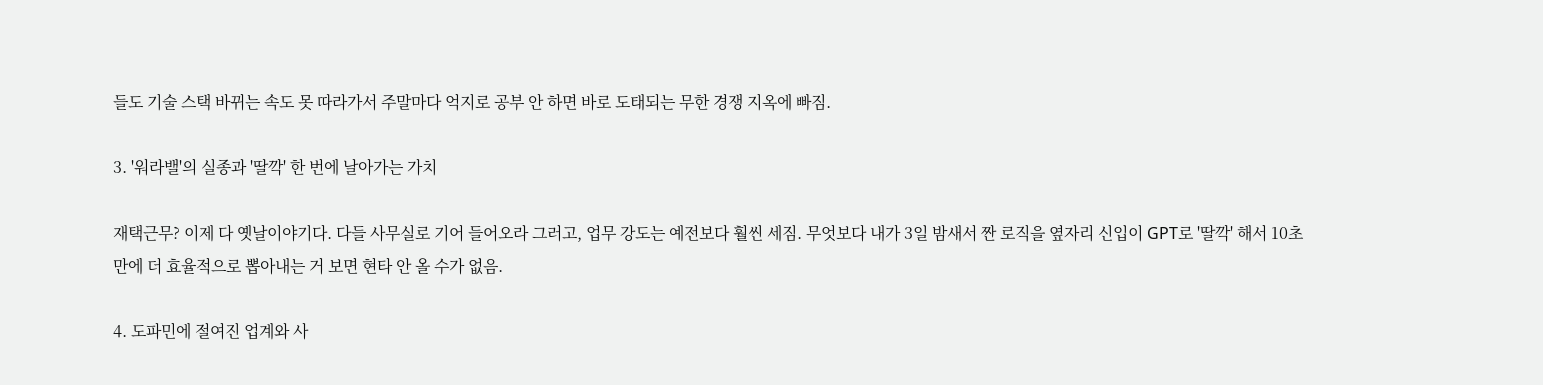들도 기술 스택 바뀌는 속도 못 따라가서 주말마다 억지로 공부 안 하면 바로 도태되는 무한 경쟁 지옥에 빠짐.

3. '워라밸'의 실종과 '딸깍' 한 번에 날아가는 가치

재택근무? 이제 다 옛날이야기다. 다들 사무실로 기어 들어오라 그러고, 업무 강도는 예전보다 훨씬 세짐. 무엇보다 내가 3일 밤새서 짠 로직을 옆자리 신입이 GPT로 '딸깍' 해서 10초 만에 더 효율적으로 뽑아내는 거 보면 현타 안 올 수가 없음.

4. 도파민에 절여진 업계와 사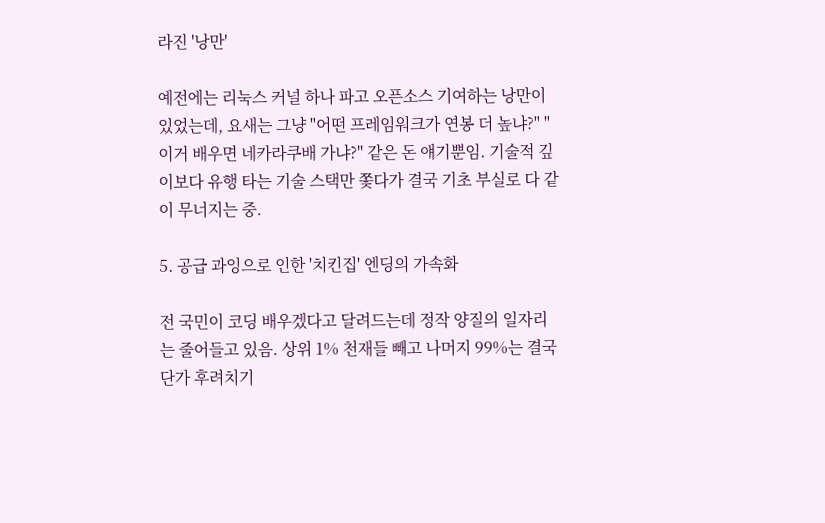라진 '낭만'

예전에는 리눅스 커널 하나 파고 오픈소스 기여하는 낭만이 있었는데, 요새는 그냥 "어떤 프레임워크가 연봉 더 높냐?" "이거 배우면 네카라쿠배 가냐?" 같은 돈 얘기뿐임. 기술적 깊이보다 유행 타는 기술 스택만 쫓다가 결국 기초 부실로 다 같이 무너지는 중.

5. 공급 과잉으로 인한 '치킨집' 엔딩의 가속화

전 국민이 코딩 배우겠다고 달려드는데 정작 양질의 일자리는 줄어들고 있음. 상위 1% 천재들 빼고 나머지 99%는 결국 단가 후려치기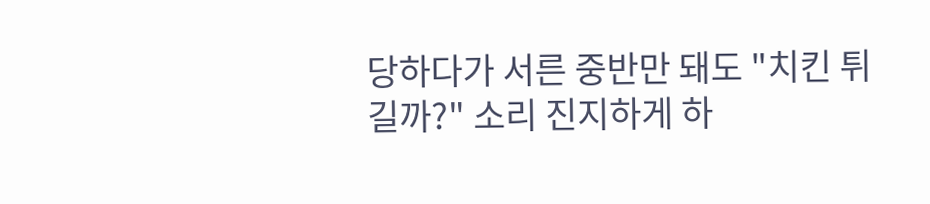당하다가 서른 중반만 돼도 "치킨 튀길까?" 소리 진지하게 하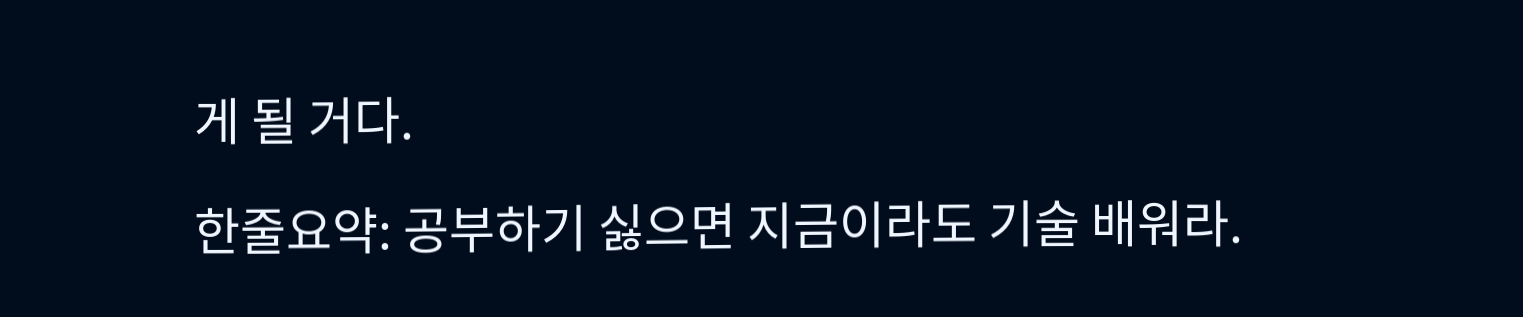게 될 거다.

한줄요약: 공부하기 싫으면 지금이라도 기술 배워라.